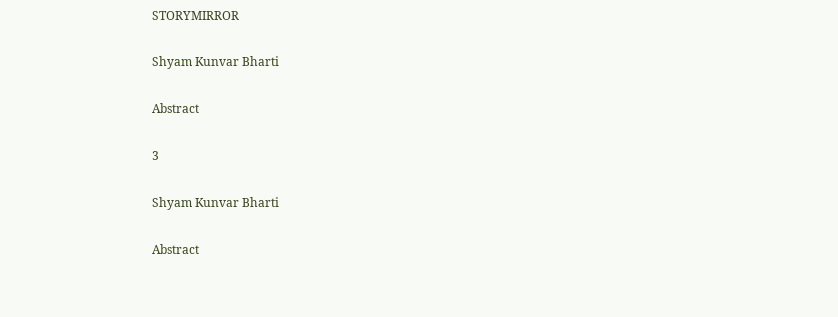STORYMIRROR

Shyam Kunvar Bharti

Abstract

3

Shyam Kunvar Bharti

Abstract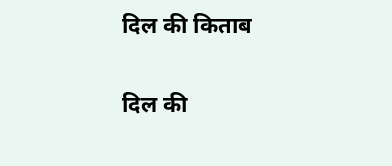दिल की किताब

दिल की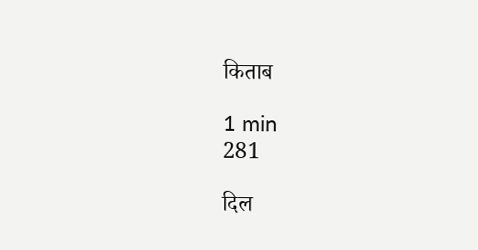किताब

1 min
281

दिल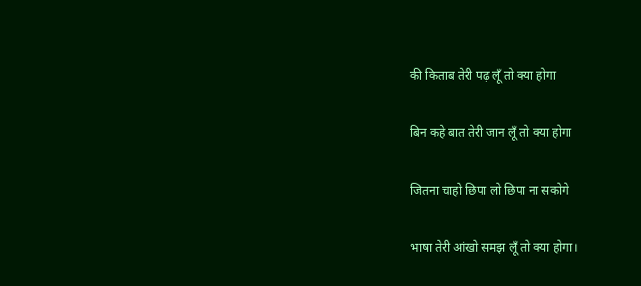की किताब तेरी पढ़ लूँ तो क्या होगा

बिन कहे बात तेरी जान लूँ तो क्या होगा

जितना चाहो छिपा लो छिपा ना सकोगे

भाषा तेरी आंखो समझ लूँ तो क्या होगा।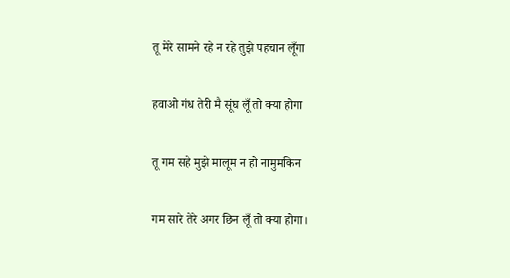तू मेरे सामने रहे न रहे तुझे पहचान लूँगा

हवाओ गंध तेरी मै सूंघ लूँ तो क्या होगा

तू गम सहे मुझे मालूम न हो नामुमकिन

गम सारे तेरे अगर छिन लूँ तो क्या होगा।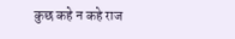कुछ कहे न कहे राज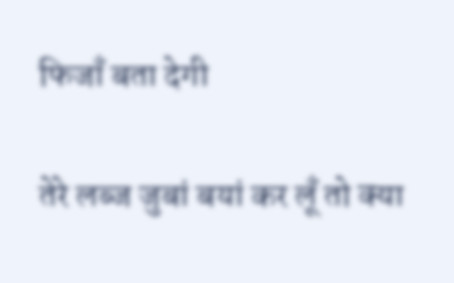फिजाँ बता देगी

तेरे लब्ज जुबां बयां कर लूँ तो क्या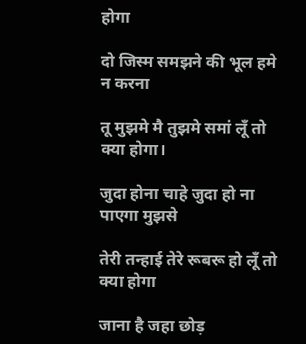होगा

दो जिस्म समझने की भूल हमे न करना

तू मुझमे मै तुझमे समां लूँ तो क्या होगा।

जुदा होना चाहे जुदा हो ना पाएगा मुझसे

तेरी तन्हाई तेरे रूबरू हो लूँ तो क्या होगा

जाना है जहा छोड़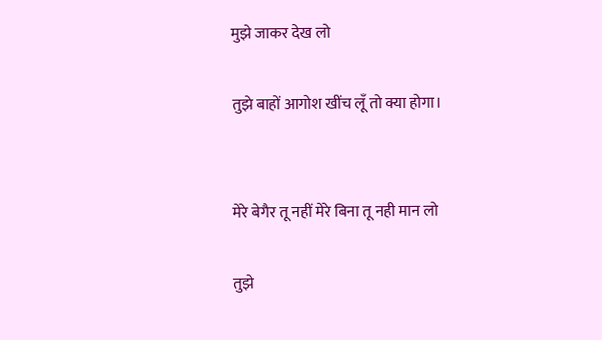मुझे जाकर देख लो

तुझे बाहों आगोश खींच लूँ तो क्या होगा।


मेरे बेगैर तू नहीं मेरे बिना तू नही मान लो

तुझे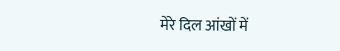मेरे दिल आंखों में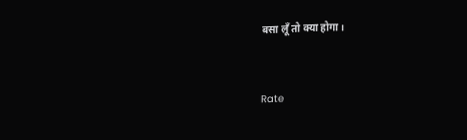बसा लूँ तो क्या होगा।


Rate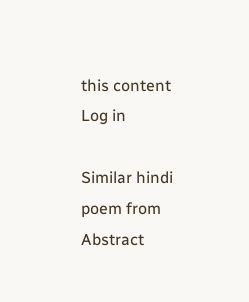this content
Log in

Similar hindi poem from Abstract